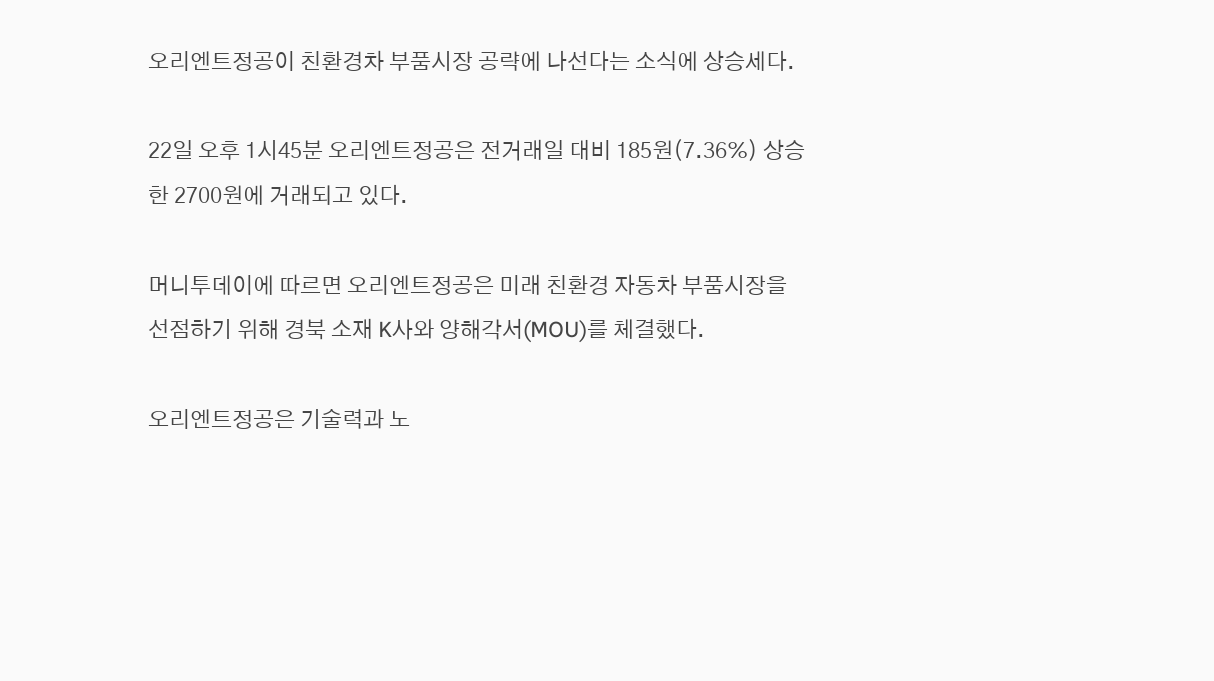오리엔트정공이 친환경차 부품시장 공략에 나선다는 소식에 상승세다.

22일 오후 1시45분 오리엔트정공은 전거래일 대비 185원(7.36%) 상승한 2700원에 거래되고 있다.

머니투데이에 따르면 오리엔트정공은 미래 친환경 자동차 부품시장을 선점하기 위해 경북 소재 K사와 양해각서(MOU)를 체결했다.

오리엔트정공은 기술력과 노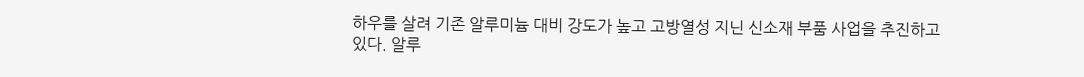하우를 살려 기존 알루미늄 대비 강도가 높고 고방열성 지닌 신소재 부품 사업을 추진하고 있다. 알루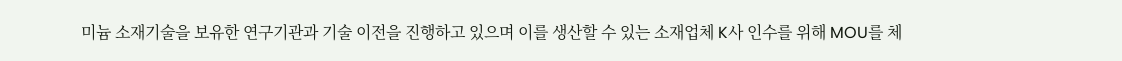미늄 소재기술을 보유한 연구기관과 기술 이전을 진행하고 있으며 이를 생산할 수 있는 소재업체 K사 인수를 위해 MOU를 체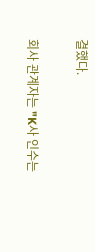결했다.

회사 관계자는 "K사 인수는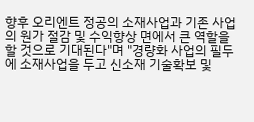향후 오리엔트 정공의 소재사업과 기존 사업의 원가 절감 및 수익향상 면에서 큰 역할을 할 것으로 기대된다"며 "경량화 사업의 필두에 소재사업을 두고 신소재 기술확보 및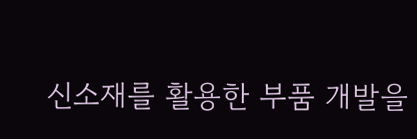신소재를 활용한 부품 개발을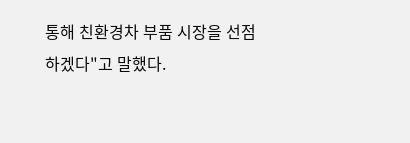통해 친환경차 부품 시장을 선점하겠다"고 말했다.